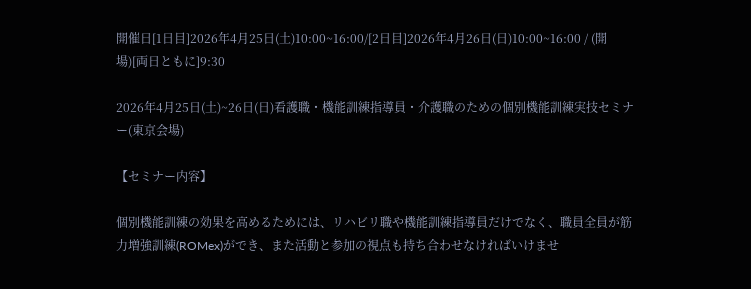開催日[1日目]2026年4月25日(土)10:00~16:00/[2日目]2026年4月26日(日)10:00~16:00 / (開場)[両日ともに]9:30

2026年4月25日(土)~26日(日)看護職・機能訓練指導員・介護職のための個別機能訓練実技セミナー(東京会場)

【セミナー内容】

個別機能訓練の効果を高めるためには、リハビリ職や機能訓練指導員だけでなく、職員全員が筋力増強訓練(ROMex)ができ、また活動と参加の視点も持ち合わせなければいけませ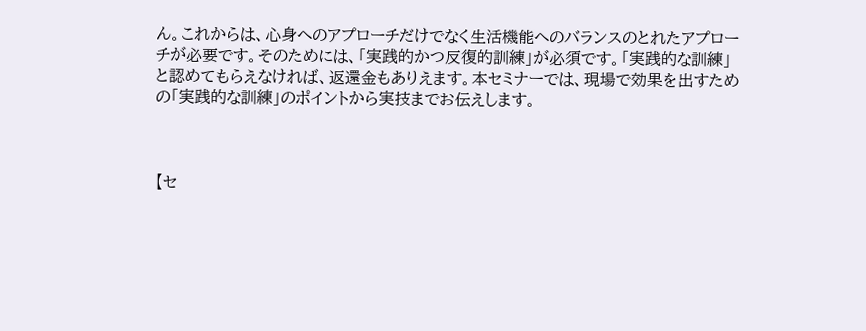ん。これからは、心身へのアプローチだけでなく生活機能へのバランスのとれたアプローチが必要です。そのためには、「実践的かつ反復的訓練」が必須です。「実践的な訓練」と認めてもらえなければ、返還金もありえます。本セミナーでは、現場で効果を出すための「実践的な訓練」のポイントから実技までお伝えします。



【セ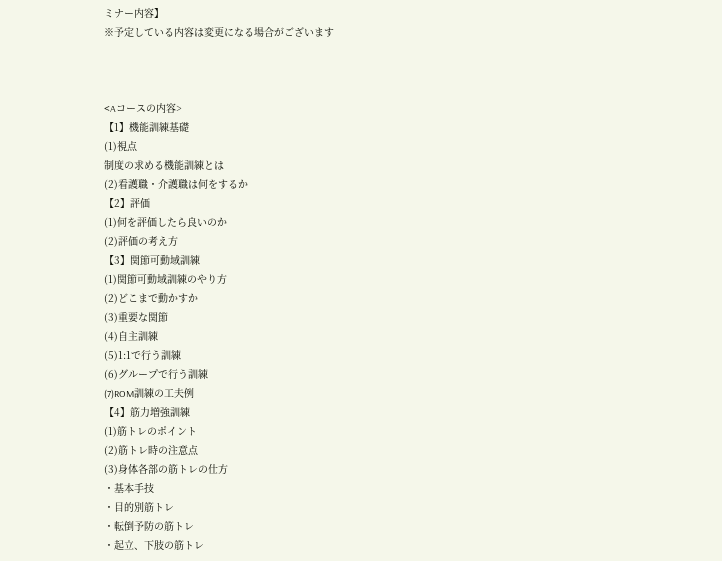ミナー内容】
※予定している内容は変更になる場合がございます



<Aコースの内容>
【1】機能訓練基礎
(1)視点
制度の求める機能訓練とは
(2)看護職・介護職は何をするか
【2】評価
(1)何を評価したら良いのか
(2)評価の考え方
【3】関節可動域訓練
(1)関節可動域訓練のやり方
(2)どこまで動かすか
(3)重要な関節
(4)自主訓練
(5)1:1で行う訓練
(6)グループで行う訓練
(7)ROM訓練の工夫例
【4】筋力増強訓練
(1)筋トレのポイント
(2)筋トレ時の注意点
(3)身体各部の筋トレの仕方
・基本手技
・目的別筋トレ
・転倒予防の筋トレ
・起立、下肢の筋トレ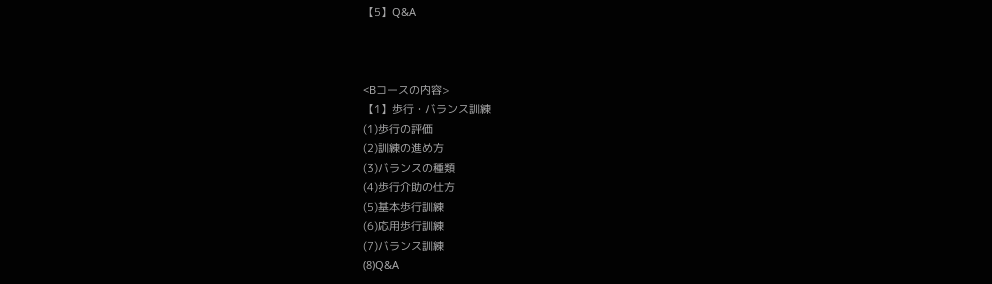【5】Q&A



<Bコースの内容>
【1】歩行・バランス訓練
(1)歩行の評価
(2)訓練の進め方
(3)バランスの種類
(4)歩行介助の仕方
(5)基本歩行訓練
(6)応用歩行訓練
(7)バランス訓練
(8)Q&A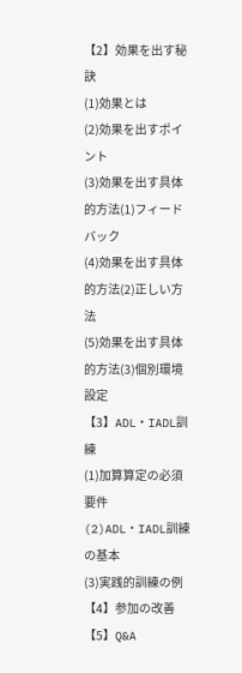【2】効果を出す秘訣
(1)効果とは
(2)効果を出すポイント
(3)効果を出す具体的方法(1)フィードバック
(4)効果を出す具体的方法(2)正しい方法
(5)効果を出す具体的方法(3)個別環境設定
【3】ADL・IADL訓練
(1)加算算定の必須要件
(2)ADL・IADL訓練の基本
(3)実践的訓練の例
【4】参加の改善
【5】Q&A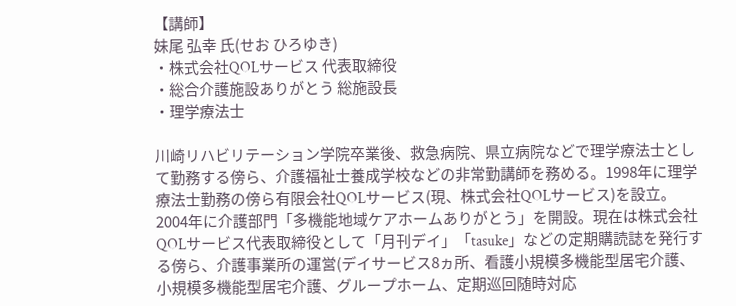【講師】
妹尾 弘幸 氏(せお ひろゆき)
・株式会社QOLサービス 代表取締役
・総合介護施設ありがとう 総施設長
・理学療法士

川崎リハビリテーション学院卒業後、救急病院、県立病院などで理学療法士として勤務する傍ら、介護福祉士養成学校などの非常勤講師を務める。1998年に理学療法士勤務の傍ら有限会社QOLサービス(現、株式会社QOLサービス)を設立。2004年に介護部門「多機能地域ケアホームありがとう」を開設。現在は株式会社QOLサービス代表取締役として「月刊デイ」「tasuke」などの定期購読誌を発行する傍ら、介護事業所の運営(デイサービス8ヵ所、看護小規模多機能型居宅介護、小規模多機能型居宅介護、グループホーム、定期巡回随時対応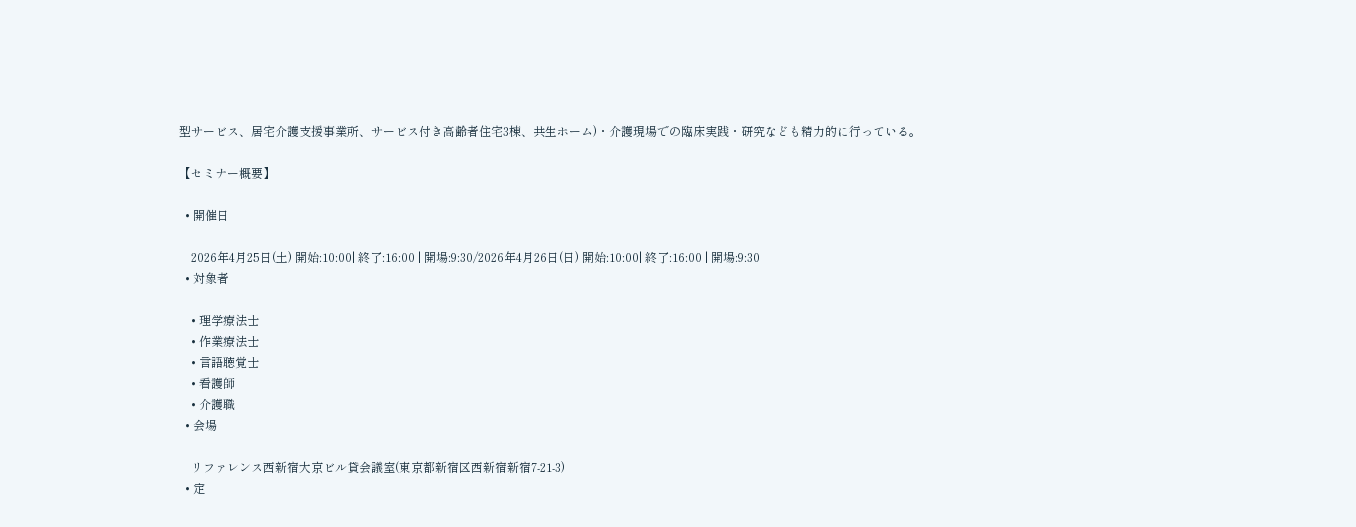型サービス、居宅介護支援事業所、サービス付き高齢者住宅3棟、共生ホーム)・介護現場での臨床実践・研究なども精力的に行っている。

【セミナー概要】

  • 開催日

    2026年4月25日(土) 開始:10:00| 終了:16:00 | 開場:9:30/2026年4月26日(日) 開始:10:00| 終了:16:00 | 開場:9:30
  • 対象者

    • 理学療法士
    • 作業療法士
    • 言語聴覚士
    • 看護師
    • 介護職
  • 会場

    リファレンス西新宿大京ビル貸会議室(東京都新宿区西新宿新宿7-21-3)
  • 定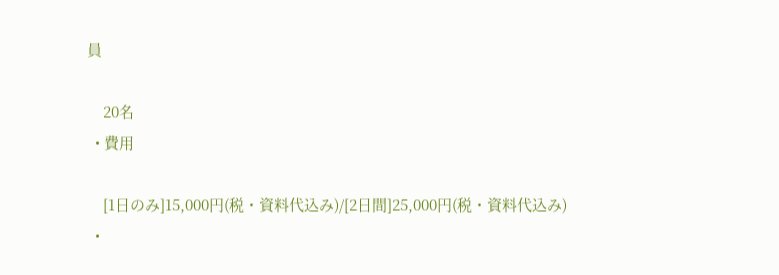員

    20名
  • 費用

    [1日のみ]15,000円(税・資料代込み)/[2日間]25,000円(税・資料代込み)
  •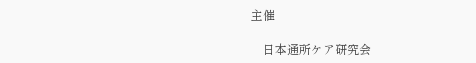主催

    日本通所ケア研究会